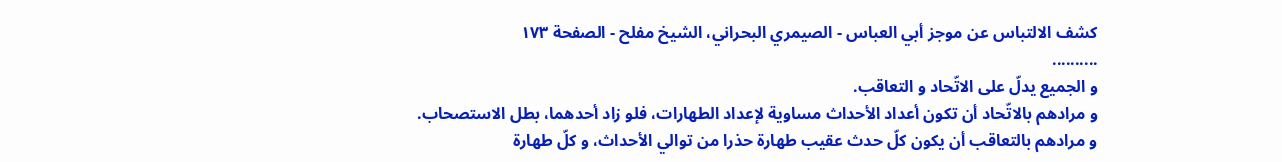كشف الالتباس عن موجز أبي العباس - الصيمري البحراني، الشيخ مفلح - الصفحة ١٧٣
..........
و الجميع يدلّ على الاتّحاد و التعاقب.
و مرادهم بالاتّحاد أن تكون أعداد الأحداث مساوية لإعداد الطهارات، فلو زاد أحدهما، بطل الاستصحاب.
و مرادهم بالتعاقب أن يكون كلّ حدث عقيب طهارة حذرا من توالي الأحداث، و كلّ طهارة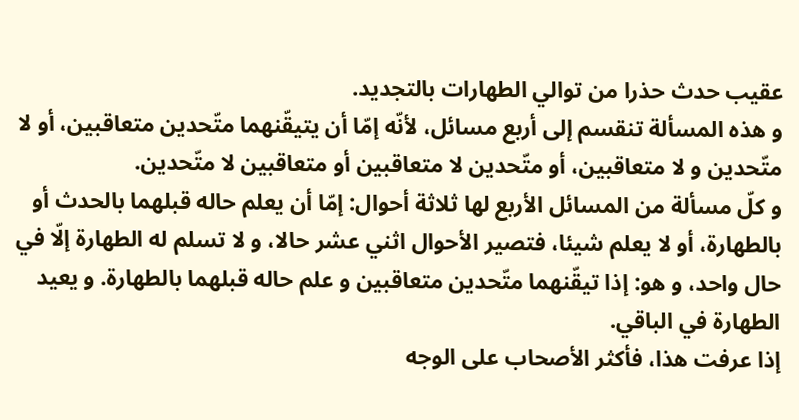عقيب حدث حذرا من توالي الطهارات بالتجديد.
و هذه المسألة تنقسم إلى أربع مسائل، لأنّه إمّا أن يتيقّنهما متّحدين متعاقبين، أو لا متّحدين و لا متعاقبين، أو متّحدين لا متعاقبين أو متعاقبين لا متّحدين.
و كلّ مسألة من المسائل الأربع لها ثلاثة أحوال: إمّا أن يعلم حاله قبلهما بالحدث أو بالطهارة، أو لا يعلم شيئا، فتصير الأحوال اثني عشر حالا، و لا تسلم له الطهارة إلّا في حال واحد، و هو: إذا تيقّنهما متّحدين متعاقبين و علم حاله قبلهما بالطهارة. و يعيد الطهارة في الباقي.
إذا عرفت هذا، فأكثر الأصحاب على الوجه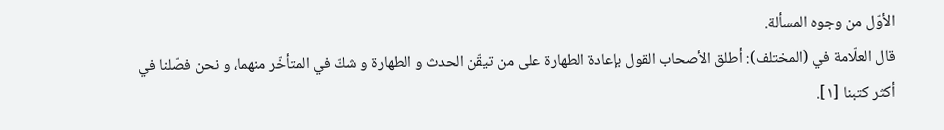الأوّل من وجوه المسألة.
قال العلّامة في (المختلف): أطلق الأصحاب القول بإعادة الطهارة على من تيقّن الحدث و الطهارة و شكّ في المتأخّر منهما، و نحن فصّلنا في أكثر كتبنا [١].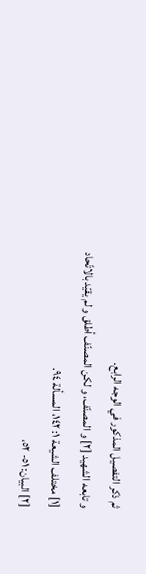ثم ذكر التفصيل المذكور في الوجه الرابع.
و تابعه الشهيد [٢] و المصنّف، و لكن المصنّف أطلق و لم يقيّد بالاتّحاد
[١] مختلف الشيعة ١: ١٤٢، المسألة ٩٤.
[٢] البيان: ٥١- ٥٢،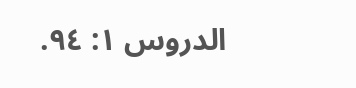الدروس ١: ٩٤.